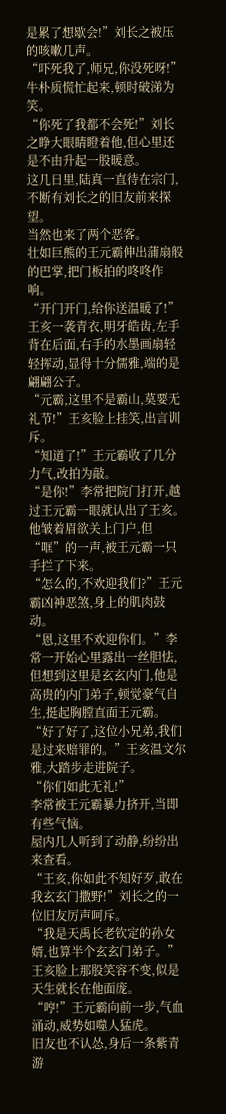是累了想歇会!”刘长之被压的咳嗽几声。
“吓死我了,师兄,你没死呀!”牛朴质慌忙起来,顿时破涕为笑。
“你死了我都不会死!”刘长之睁大眼睛瞪着他,但心里还是不由升起一股暖意。
这几日里,陆真一直待在宗门,不断有刘长之的旧友前来探望。
当然也来了两个恶客。
壮如巨熊的王元霸伸出蒲扇般的巴掌,把门板拍的咚咚作响。
“开门开门,给你送温暖了!”
王亥一袭青衣,明牙皓齿,左手背在后面,右手的水墨画扇轻轻挥动,显得十分儒雅,端的是翩翩公子。
“元霸,这里不是霸山,莫要无礼节!”王亥脸上挂笑,出言训斥。
“知道了!”王元霸收了几分力气,改拍为敲。
“是你!”李常把院门打开,越过王元霸一眼就认出了王亥。
他皱着眉欲关上门户,但“哐”的一声,被王元霸一只手拦了下来。
“怎么的,不欢迎我们?”王元霸凶神恶煞,身上的肌肉鼓动。
“恩,这里不欢迎你们。”李常一开始心里露出一丝胆怯,但想到这里是玄玄内门,他是高贵的内门弟子,顿觉豪气自生,挺起胸膛直面王元霸。
“好了好了,这位小兄弟,我们是过来赔罪的。”王亥温文尔雅,大踏步走进院子。
“你们如此无礼!”
李常被王元霸暴力挤开,当即有些气恼。
屋内几人听到了动静,纷纷出来查看。
“王亥,你如此不知好歹,敢在我玄玄门撒野!”刘长之的一位旧友厉声呵斥。
“我是天禹长老钦定的孙女婿,也算半个玄玄门弟子。”王亥脸上那股笑容不变,似是天生就长在他面庞。
“哼!”王元霸向前一步,气血涌动,威势如噬人猛虎。
旧友也不认怂,身后一条紫青游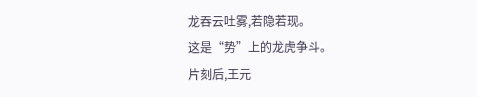龙吞云吐雾,若隐若现。
这是“势”上的龙虎争斗。
片刻后,王元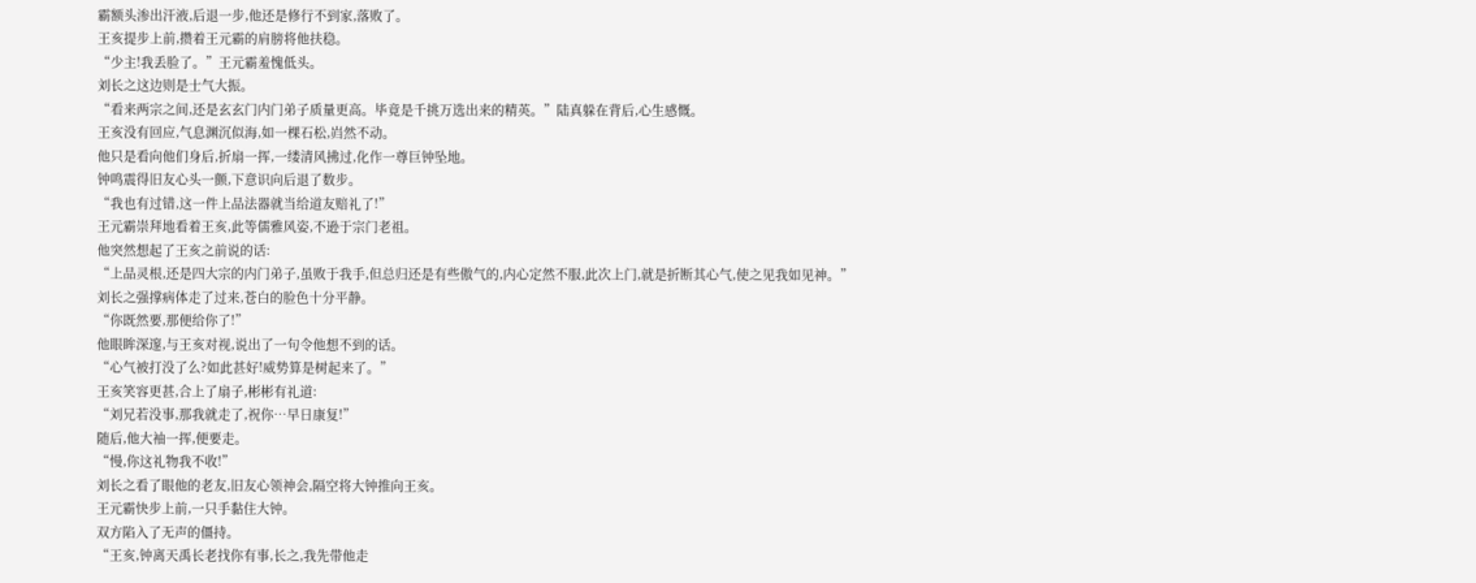霸额头渗出汗液,后退一步,他还是修行不到家,落败了。
王亥提步上前,攒着王元霸的肩膀将他扶稳。
“少主!我丢脸了。”王元霸羞愧低头。
刘长之这边则是士气大振。
“看来两宗之间,还是玄玄门内门弟子质量更高。毕竟是千挑万选出来的精英。”陆真躲在背后,心生感慨。
王亥没有回应,气息渊沉似海,如一棵石松,岿然不动。
他只是看向他们身后,折扇一挥,一缕清风拂过,化作一尊巨钟坠地。
钟鸣震得旧友心头一颤,下意识向后退了数步。
“我也有过错,这一件上品法器就当给道友赔礼了!”
王元霸崇拜地看着王亥,此等儒雅风姿,不逊于宗门老祖。
他突然想起了王亥之前说的话:
“上品灵根,还是四大宗的内门弟子,虽败于我手,但总归还是有些傲气的,内心定然不服,此次上门,就是折断其心气,使之见我如见神。”
刘长之强撑病体走了过来,苍白的脸色十分平静。
“你既然要,那便给你了!”
他眼眸深邃,与王亥对视,说出了一句令他想不到的话。
“心气被打没了么?如此甚好!威势算是树起来了。”
王亥笑容更甚,合上了扇子,彬彬有礼道:
“刘兄若没事,那我就走了,祝你…早日康复!”
随后,他大袖一挥,便要走。
“慢,你这礼物我不收!”
刘长之看了眼他的老友,旧友心领神会,隔空将大钟推向王亥。
王元霸快步上前,一只手黏住大钟。
双方陷入了无声的僵持。
“王亥,钟离天禹长老找你有事,长之,我先带他走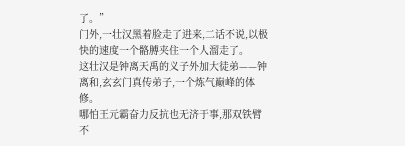了。”
门外,一壮汉黑着脸走了进来,二话不说,以极快的速度一个骼膊夹住一个人溜走了。
这壮汉是钟离天禹的义子外加大徒弟——钟离和,玄玄门真传弟子,一个炼气巅峰的体修。
哪怕王元霸奋力反抗也无济于事,那双铁臂不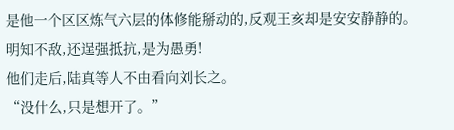是他一个区区炼气六层的体修能掰动的,反观王亥却是安安静静的。
明知不敌,还逞强抵抗,是为愚勇!
他们走后,陆真等人不由看向刘长之。
“没什么,只是想开了。”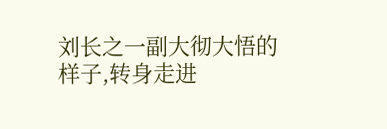刘长之一副大彻大悟的样子,转身走进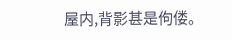屋内,背影甚是佝偻。